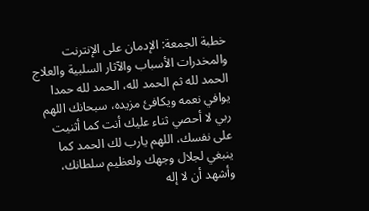خطبة الجمعة: الإدمان على الإنترنت والمخدرات الأسباب والآثار السلبية والعلاج
الحمد لله ثم الحمد لله، الحمد لله حمدا يوافي نعمه ويكافئ مزيده، سبحانك اللهم ربي لا أحصي ثناء عليك أنت كما أثنيت على نفسك، اللهم يارب لك الحمد كما ينبغي لجلال وجهك ولعظيم سلطانك، وأشهد أن لا إله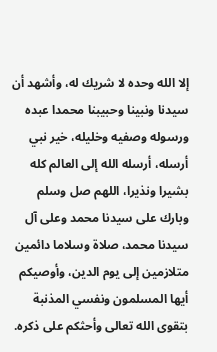إلا الله وحده لا شريك له، وأشهد أن سيدنا ونبينا وحبيبنا محمدا عبده ورسوله وصفيه وخليله، خير نبي أرسله، أرسله الله إلى العالم كله بشيرا ونذيرا، اللهم صل وسلم وبارك على سيدنا محمد وعلى آل سيدنا محمد، صلاة وسلاما دائمين متلازمين إلى يوم الدين، وأوصيكم أيها المسلمون ونفسي المذنبة بتقوى الله تعالى وأحثكم على ذكره.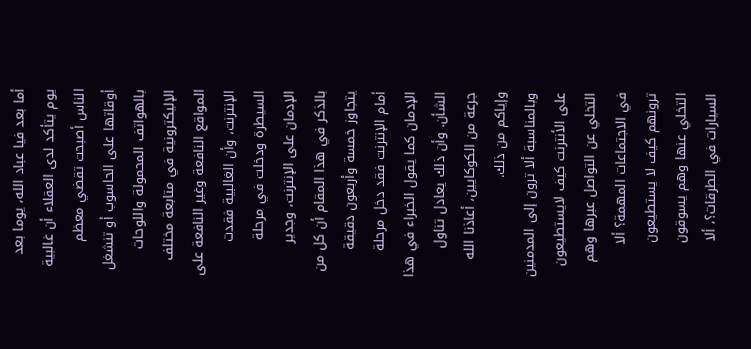أما بعد فيا عباد الله، يوما بعد يوم يتأكد لدى العقلاء أن غالبية الناس أصبحت تقضي معظم أوقاتها على الحاسوب أو تنشغل بالهواتف المحمولة واللوحات الإليكترونية في متابعة مختلف المواقع النافعة وغير النافعة على الإنترنت، وأن الغالبية فقدت السيطرة ودخلت في مرحلة الإدمان على الإنترنت، وجدير بالذكر في هذا المقام أن كل من يتجاوز خمسة وأربعون دقيقة أمام الإنترنت فقد دخل مرحلة الإدمان كما يقول الخبراء في هذا الشأن. وأن ذلك يعادل تناول جرعة من الكوكايين، أعاذنا الله وإياكم من ذلك.
وبالمناسبة ألا ترون إلى المدمنين على الأنترنت كيف لايستطيعون التخلي عن التواصل عبرها وهم في الاجتماعات المهمة؟ ألا ترونهم كيف لا يستطيعون التخلي عنها وهم يسوقون السيارات في الطرقات؟، ألا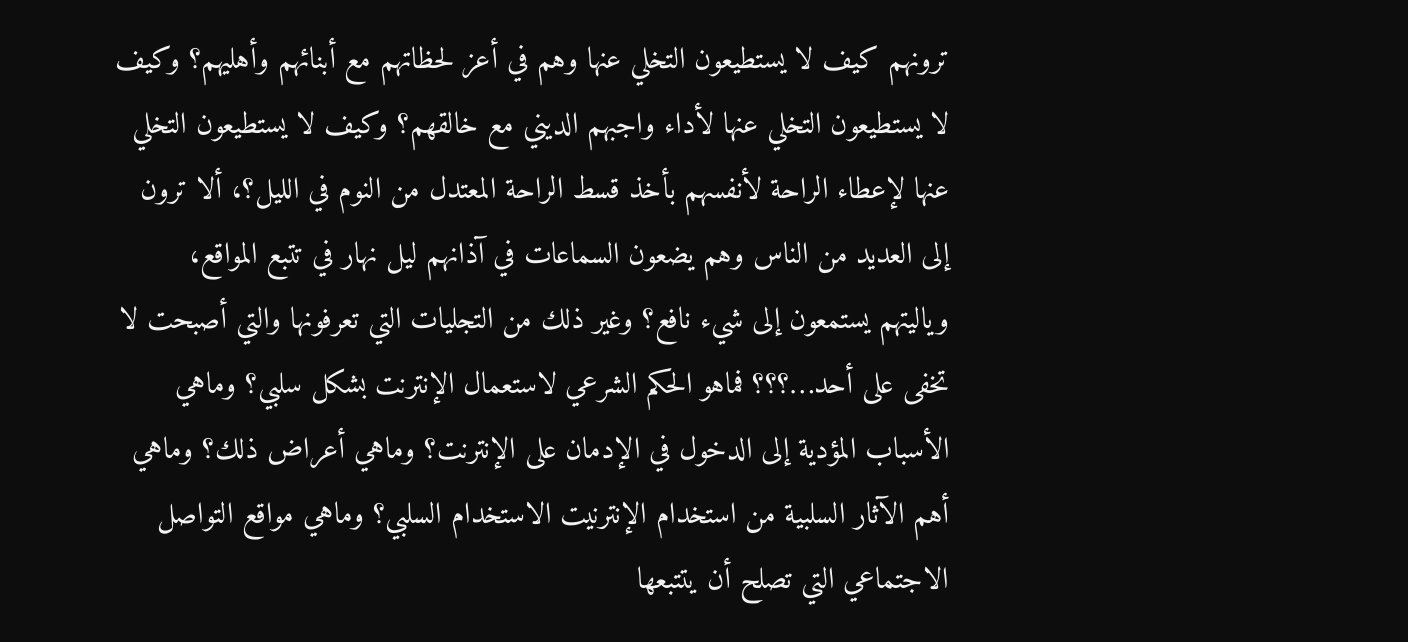ترونهم كيف لا يستطيعون التخلي عنها وهم في أعز لحظاتهم مع أبنائهم وأهليهم؟ وكيف لا يستطيعون التخلي عنها لأداء واجبهم الديني مع خالقهم؟ وكيف لا يستطيعون التخلي عنها لإعطاء الراحة لأنفسهم بأخذ قسط الراحة المعتدل من النوم في الليل؟، ألا ترون إلى العديد من الناس وهم يضعون السماعات في آذانهم ليل نهار في تتبع المواقع، وياليتهم يستمعون إلى شيء نافع؟ وغير ذلك من التجليات التي تعرفونها والتي أصبحت لا تخفى على أحد…؟؟؟ فماهو الحكم الشرعي لاستعمال الإنترنت بشكل سلبي؟ وماهي الأسباب المؤدية إلى الدخول في الإدمان على الإنترنت؟ وماهي أعراض ذلك؟ وماهي أهم الآثار السلبية من استخدام الإنترنيت الاستخدام السلبي؟ وماهي مواقع التواصل الاجتماعي التي تصلح أن يتتبعها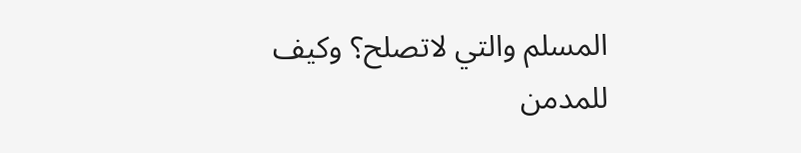المسلم والتي لاتصلح؟ وكيف للمدمن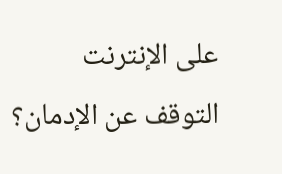على الإنترنت التوقف عن الإدمان؟